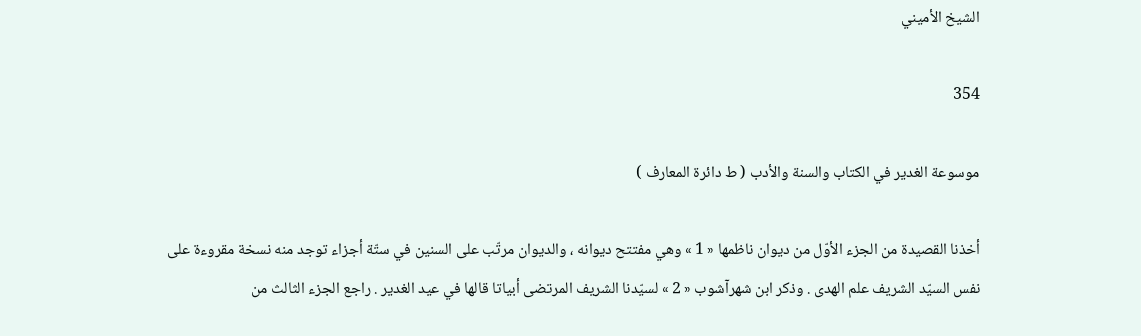الشيخ الأميني

354

موسوعة الغدير في الكتاب والسنة والأدب ( ط دائرة المعارف )

أخذنا القصيدة من الجزء الأوّل من ديوان ناظمها « 1 » وهي مفتتح ديوانه ، والديوان مرتّب على السنين في ستّة أجزاء توجد منه نسخة مقروءة على نفس السيّد الشريف علم الهدى . وذكر ابن شهرآشوب « 2 » لسيّدنا الشريف المرتضى أبياتا قالها في عيد الغدير . راجع الجزء الثالث من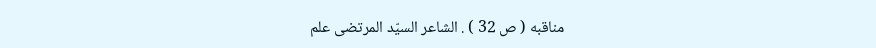مناقبه ( ص 32 ) . الشاعر السيّد المرتضى علم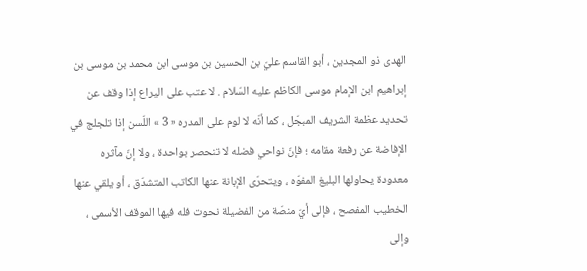الهدى ذو المجدين ، أبو القاسم عليّ بن الحسين بن موسى ابن محمد بن موسى بن إبراهيم ابن الإمام موسى الكاظم عليه السّلام . لا عتب على اليراع إذا وقف عن تحديد عظمة الشريف المبجّل ، كما أنّه لا لوم على المدره « 3 » اللّسن إذا تلجلج في الإفاضة عن رفعة مقامه ؛ فإنّ نواحي فضله لا تنحصر بواحدة ، ولا إنّ مآثره معدودة يحاولها البليغ المفوّه ، ويتحرّى الإبانة عنها الكاتب المتشدّق ، أو يلقي عنها الخطيب المفصح ، فإلى أيّ منصّة من الفضيلة نحوت فله فيها الموقف الأسمى ، وإلى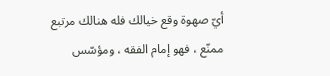أيّ صهوة وقع خيالك فله هنالك مرتبع ممنّع ، فهو إمام الفقه ، ومؤسّس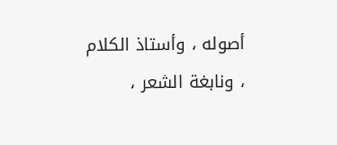أصوله ، وأستاذ الكلام ، ونابغة الشعر ،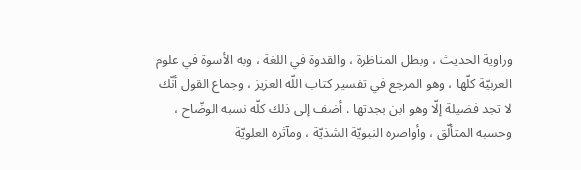وراوية الحديث ، وبطل المناظرة ، والقدوة في اللغة ، وبه الأسوة في علوم العربيّة كلّها ، وهو المرجع في تفسير كتاب اللّه العزيز ، وجماع القول أنّك لا تجد فضيلة إلّا وهو ابن بجدتها . أضف إلى ذلك كلّه نسبه الوضّاح ، وحسبه المتألّق ، وأواصره النبويّة الشذيّة ، ومآثره العلويّة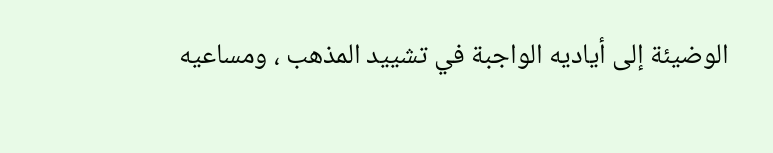الوضيئة إلى أياديه الواجبة في تشييد المذهب ، ومساعيه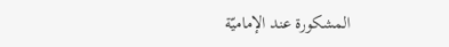المشكورة عند الإماميّة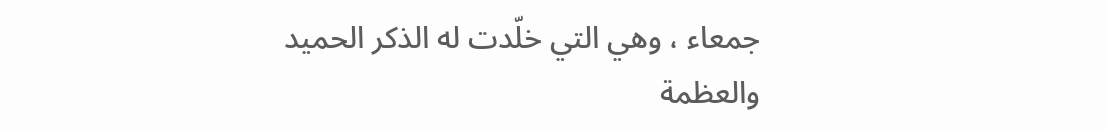جمعاء ، وهي التي خلّدت له الذكر الحميد والعظمة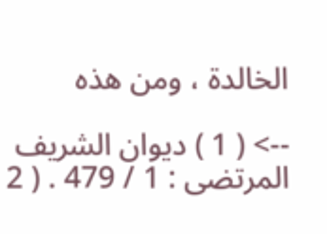الخالدة ، ومن هذه

--> ( 1 ) ديوان الشريف المرتضى : 1 / 479 . ( 2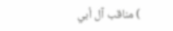) مناقب آل أبي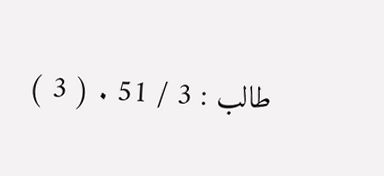طالب : 3 / 51 . ( 3 )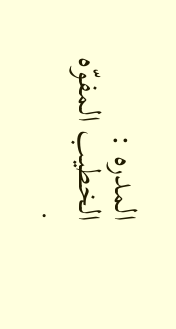المدره : الخطيب المفوّه .